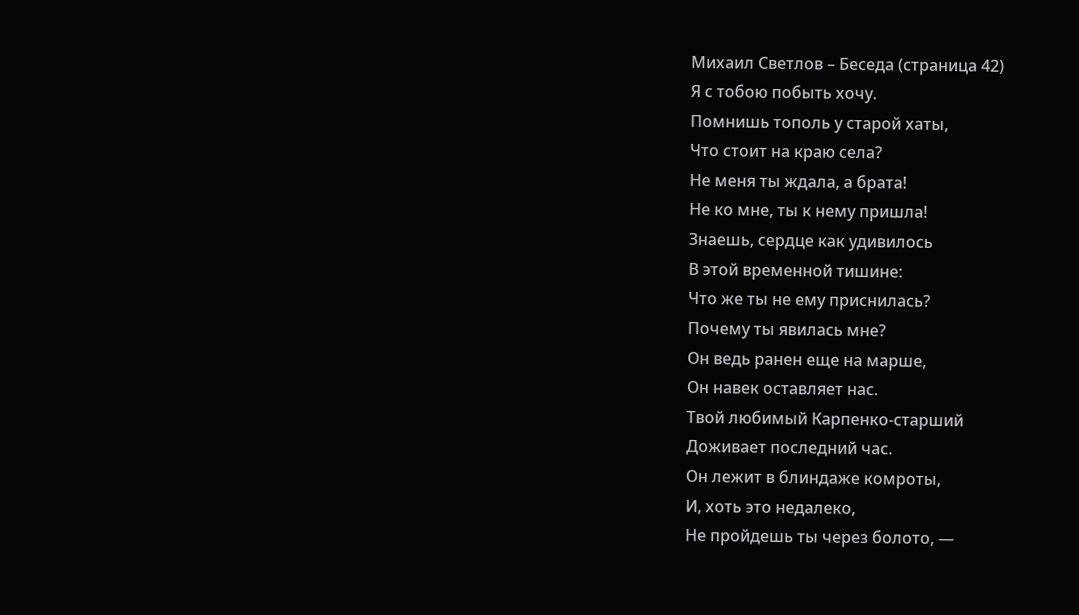Михаил Светлов – Беседа (страница 42)
Я с тобою побыть хочу.
Помнишь тополь у старой хаты,
Что стоит на краю села?
Не меня ты ждала, а брата!
Не ко мне, ты к нему пришла!
Знаешь, сердце как удивилось
В этой временной тишине:
Что же ты не ему приснилась?
Почему ты явилась мне?
Он ведь ранен еще на марше,
Он навек оставляет нас.
Твой любимый Карпенко-старший
Доживает последний час.
Он лежит в блиндаже комроты,
И, хоть это недалеко,
Не пройдешь ты через болото, —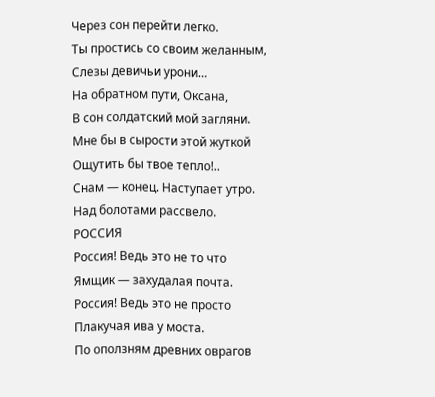Через сон перейти легко.
Ты простись со своим желанным,
Слезы девичьи урони…
На обратном пути, Оксана,
В сон солдатский мой загляни.
Мне бы в сырости этой жуткой
Ощутить бы твое тепло!..
Снам — конец. Наступает утро.
Над болотами рассвело.
РОССИЯ
Россия! Ведь это не то что
Ямщик — захудалая почта.
Россия! Ведь это не просто
Плакучая ива у моста.
По оползням древних оврагов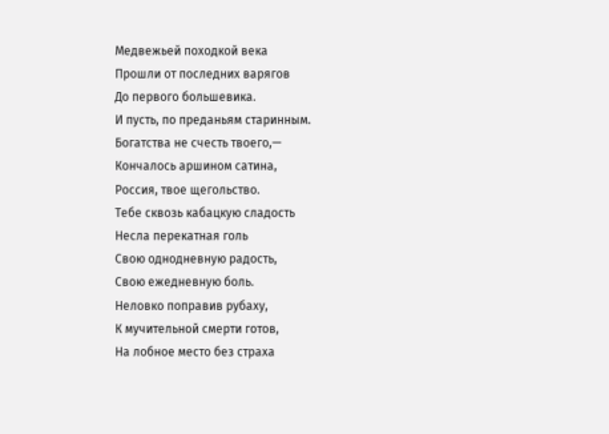Медвежьей походкой века
Прошли от последних варягов
До первого большевика.
И пусть, по преданьям старинным.
Богатства не счесть твоего,—
Кончалось аршином сатина,
Россия, твое щегольство.
Тебе сквозь кабацкую сладость
Несла перекатная голь
Свою однодневную радость,
Свою ежедневную боль.
Неловко поправив рубаху,
К мучительной смерти готов,
На лобное место без страха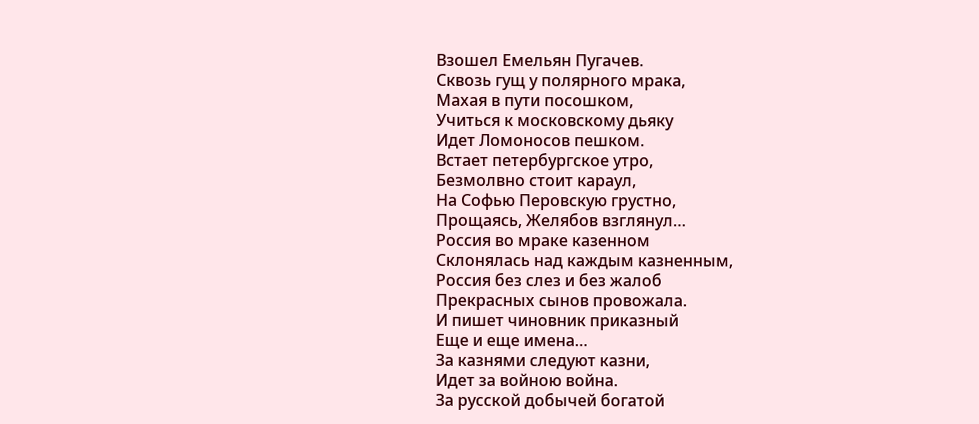Взошел Емельян Пугачев.
Сквозь гущ у полярного мрака,
Махая в пути посошком,
Учиться к московскому дьяку
Идет Ломоносов пешком.
Встает петербургское утро,
Безмолвно стоит караул,
На Софью Перовскую грустно,
Прощаясь, Желябов взглянул…
Россия во мраке казенном
Склонялась над каждым казненным,
Россия без слез и без жалоб
Прекрасных сынов провожала.
И пишет чиновник приказный
Еще и еще имена…
За казнями следуют казни,
Идет за войною война.
За русской добычей богатой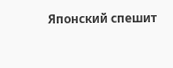Японский спешит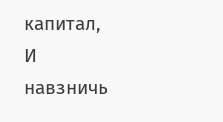капитал,
И навзничь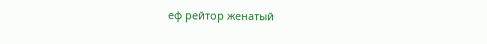еф рейтор женатый